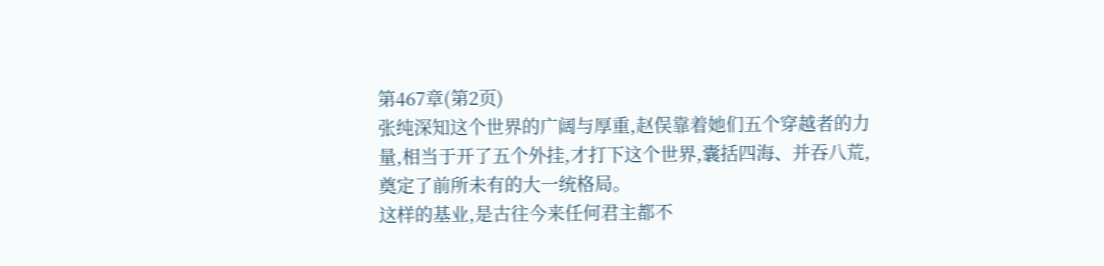第467章(第2页)
张纯深知这个世界的广阔与厚重,赵俣靠着她们五个穿越者的力量,相当于开了五个外挂,才打下这个世界,囊括四海、并吞八荒,奠定了前所未有的大一统格局。
这样的基业,是古往今来任何君主都不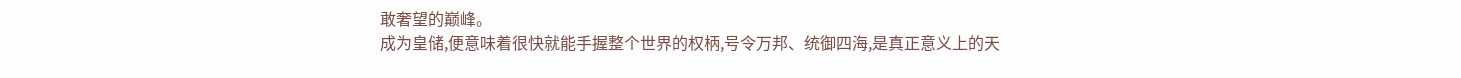敢奢望的巅峰。
成为皇储,便意味着很快就能手握整个世界的权柄,号令万邦、统御四海,是真正意义上的天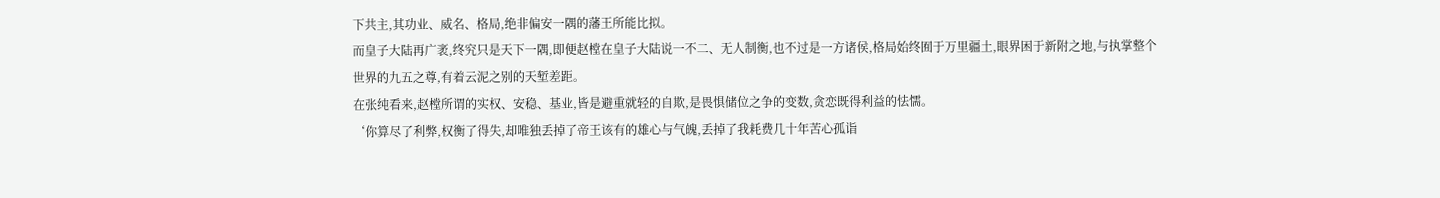下共主,其功业、威名、格局,绝非偏安一隅的藩王所能比拟。
而皇子大陆再广袤,终究只是天下一隅,即便赵樘在皇子大陆说一不二、无人制衡,也不过是一方诸侯,格局始终囿于万里疆土,眼界困于新附之地,与执掌整个世界的九五之尊,有着云泥之别的天堑差距。
在张纯看来,赵樘所谓的实权、安稳、基业,皆是避重就轻的自欺,是畏惧储位之争的变数,贪恋既得利益的怯懦。
‘你算尽了利弊,权衡了得失,却唯独丢掉了帝王该有的雄心与气魄,丢掉了我耗费几十年苦心孤诣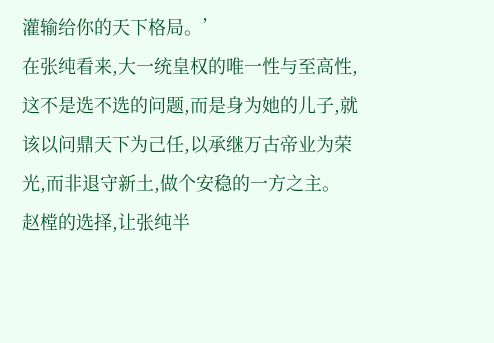灌输给你的天下格局。’
在张纯看来,大一统皇权的唯一性与至高性,这不是选不选的问题,而是身为她的儿子,就该以问鼎天下为己任,以承继万古帝业为荣光,而非退守新土,做个安稳的一方之主。
赵樘的选择,让张纯半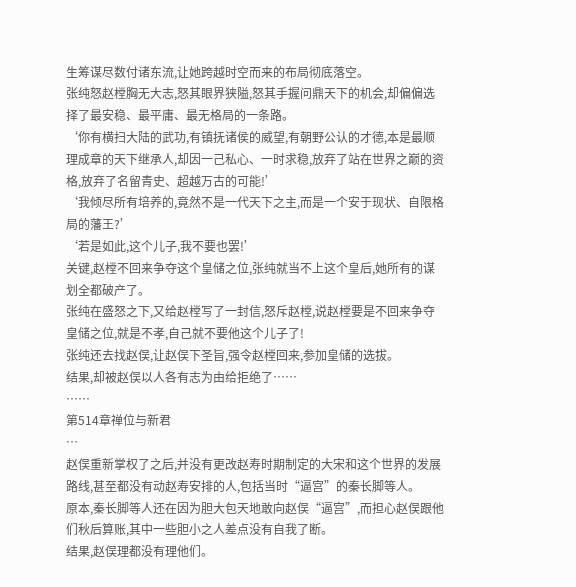生筹谋尽数付诸东流,让她跨越时空而来的布局彻底落空。
张纯怒赵樘胸无大志,怒其眼界狭隘,怒其手握问鼎天下的机会,却偏偏选择了最安稳、最平庸、最无格局的一条路。
‘你有横扫大陆的武功,有镇抚诸侯的威望,有朝野公认的才德,本是最顺理成章的天下继承人,却因一己私心、一时求稳,放弃了站在世界之巅的资格,放弃了名留青史、超越万古的可能!’
‘我倾尽所有培养的,竟然不是一代天下之主,而是一个安于现状、自限格局的藩王?’
‘若是如此,这个儿子,我不要也罢!’
关键,赵樘不回来争夺这个皇储之位,张纯就当不上这个皇后,她所有的谋划全都破产了。
张纯在盛怒之下,又给赵樘写了一封信,怒斥赵樘,说赵樘要是不回来争夺皇储之位,就是不孝,自己就不要他这个儿子了!
张纯还去找赵俣,让赵俣下圣旨,强令赵樘回来,参加皇储的选拔。
结果,却被赵俣以人各有志为由给拒绝了……
……
第514章禅位与新君
…
赵俣重新掌权了之后,并没有更改赵寿时期制定的大宋和这个世界的发展路线,甚至都没有动赵寿安排的人,包括当时“逼宫”的秦长脚等人。
原本,秦长脚等人还在因为胆大包天地敢向赵俣“逼宫”,而担心赵俣跟他们秋后算账,其中一些胆小之人差点没有自我了断。
结果,赵俣理都没有理他们。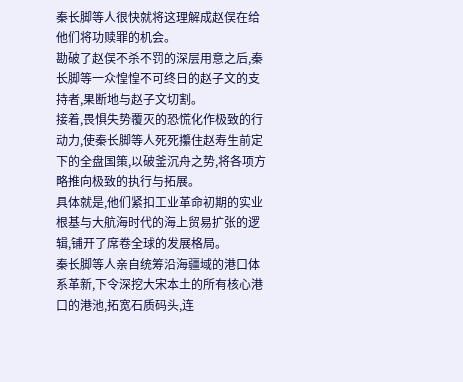秦长脚等人很快就将这理解成赵俣在给他们将功赎罪的机会。
勘破了赵俣不杀不罚的深层用意之后,秦长脚等一众惶惶不可终日的赵子文的支持者,果断地与赵子文切割。
接着,畏惧失势覆灭的恐慌化作极致的行动力,使秦长脚等人死死攥住赵寿生前定下的全盘国策,以破釜沉舟之势,将各项方略推向极致的执行与拓展。
具体就是,他们紧扣工业革命初期的实业根基与大航海时代的海上贸易扩张的逻辑,铺开了席卷全球的发展格局。
秦长脚等人亲自统筹沿海疆域的港口体系革新,下令深挖大宋本土的所有核心港口的港池,拓宽石质码头,连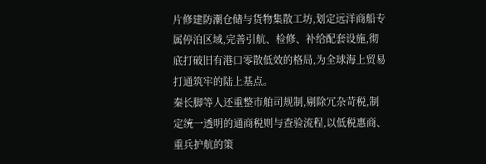片修建防潮仓储与货物集散工坊,划定远洋商船专属停泊区域,完善引航、检修、补给配套设施,彻底打破旧有港口零散低效的格局,为全球海上贸易打通筑牢的陆上基点。
秦长脚等人还重整市舶司规制,剔除冗杂苛税,制定统一透明的通商税则与查验流程,以低税惠商、重兵护航的策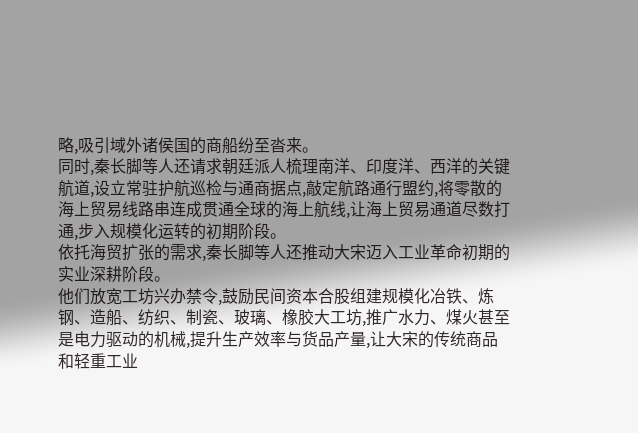略,吸引域外诸侯国的商船纷至沓来。
同时,秦长脚等人还请求朝廷派人梳理南洋、印度洋、西洋的关键航道,设立常驻护航巡检与通商据点,敲定航路通行盟约,将零散的海上贸易线路串连成贯通全球的海上航线,让海上贸易通道尽数打通,步入规模化运转的初期阶段。
依托海贸扩张的需求,秦长脚等人还推动大宋迈入工业革命初期的实业深耕阶段。
他们放宽工坊兴办禁令,鼓励民间资本合股组建规模化冶铁、炼钢、造船、纺织、制瓷、玻璃、橡胶大工坊,推广水力、煤火甚至是电力驱动的机械,提升生产效率与货品产量,让大宋的传统商品和轻重工业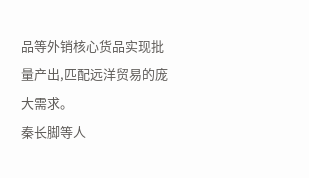品等外销核心货品实现批量产出,匹配远洋贸易的庞大需求。
秦长脚等人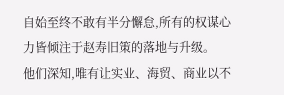自始至终不敢有半分懈怠,所有的权谋心力皆倾注于赵寿旧策的落地与升级。
他们深知,唯有让实业、海贸、商业以不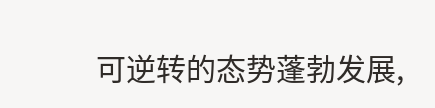可逆转的态势蓬勃发展,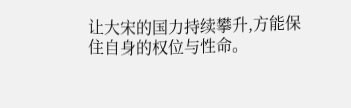让大宋的国力持续攀升,方能保住自身的权位与性命。